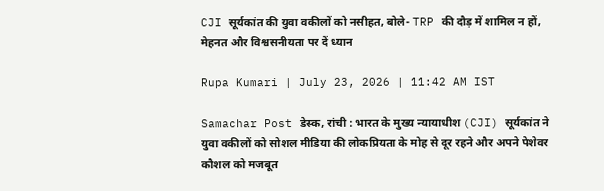CJI सूर्यकांत की युवा वकीलों को नसीहत, बोले- TRP की दौड़ में शामिल न हों, मेहनत और विश्वसनीयता पर दें ध्यान

Rupa Kumari | July 23, 2026 | 11:42 AM IST

Samachar Post डेस्क, रांची : भारत के मुख्य न्यायाधीश (CJI) सूर्यकांत ने युवा वकीलों को सोशल मीडिया की लोकप्रियता के मोह से दूर रहने और अपने पेशेवर कौशल को मजबूत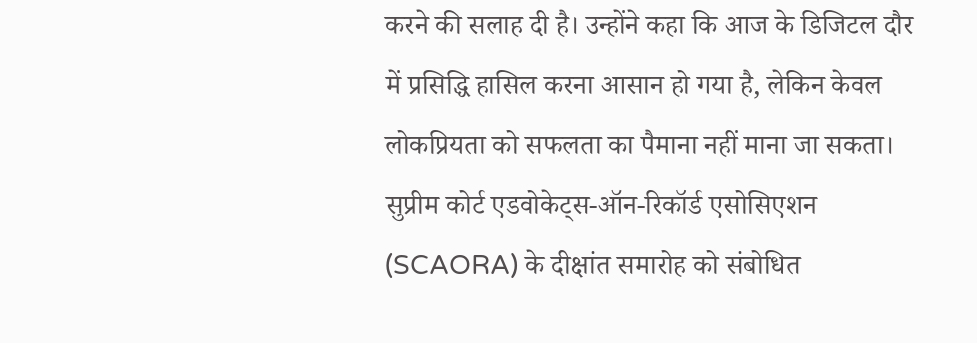करने की सलाह दी है। उन्होंने कहा कि आज के डिजिटल दौर में प्रसिद्धि हासिल करना आसान हो गया है, लेकिन केवल लोकप्रियता को सफलता का पैमाना नहीं माना जा सकता। सुप्रीम कोर्ट एडवोकेट्स-ऑन-रिकॉर्ड एसोसिएशन (SCAORA) के दीक्षांत समारोह को संबोधित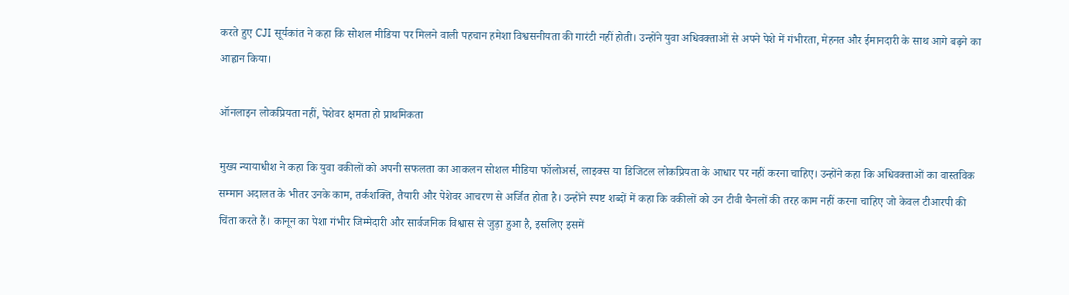करते हुए CJI सूर्यकांत ने कहा कि सोशल मीडिया पर मिलने वाली पहचान हमेशा विश्वसनीयता की गारंटी नहीं होती। उन्होंने युवा अधिवक्ताओं से अपने पेशे में गंभीरता, मेहनत और ईमानदारी के साथ आगे बढ़ने का आह्वान किया।

ऑनलाइन लोकप्रियता नहीं, पेशेवर क्षमता हो प्राथमिकता

मुख्य न्यायाधीश ने कहा कि युवा वकीलों को अपनी सफलता का आकलन सोशल मीडिया फॉलोअर्स, लाइक्स या डिजिटल लोकप्रियता के आधार पर नहीं करना चाहिए। उन्होंने कहा कि अधिवक्ताओं का वास्तविक सम्मान अदालत के भीतर उनके काम, तर्कशक्ति, तैयारी और पेशेवर आचरण से अर्जित होता है। उन्होंने स्पष्ट शब्दों में कहा कि वकीलों को उन टीवी चैनलों की तरह काम नहीं करना चाहिए जो केवल टीआरपी की चिंता करते हैं। कानून का पेशा गंभीर जिम्मेदारी और सार्वजनिक विश्वास से जुड़ा हुआ है, इसलिए इसमें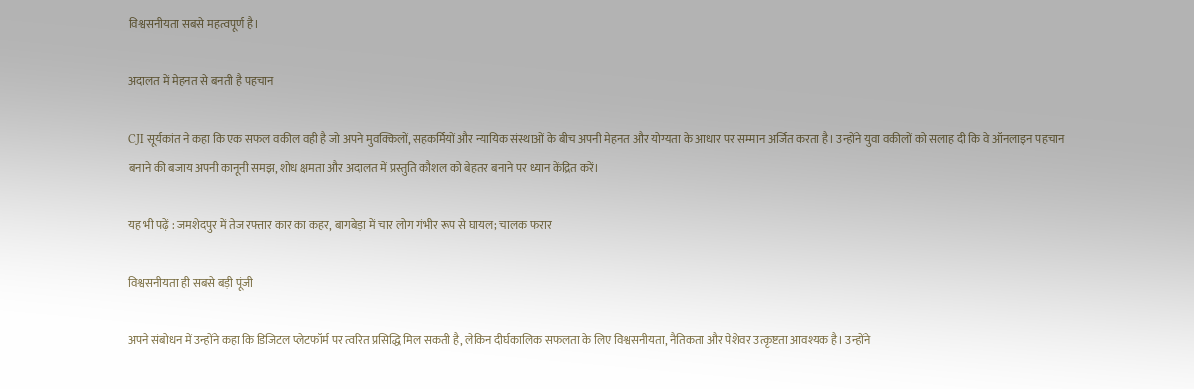विश्वसनीयता सबसे महत्वपूर्ण है।

अदालत में मेहनत से बनती है पहचान

CJI सूर्यकांत ने कहा कि एक सफल वकील वही है जो अपने मुवक्किलों, सहकर्मियों और न्यायिक संस्थाओं के बीच अपनी मेहनत और योग्यता के आधार पर सम्मान अर्जित करता है। उन्होंने युवा वकीलों को सलाह दी कि वे ऑनलाइन पहचान बनाने की बजाय अपनी कानूनी समझ, शोध क्षमता और अदालत में प्रस्तुति कौशल को बेहतर बनाने पर ध्यान केंद्रित करें।

यह भी पढ़ें : जमशेदपुर में तेज रफ्तार कार का कहर, बागबेड़ा में चार लोग गंभीर रूप से घायल; चालक फरार

विश्वसनीयता ही सबसे बड़ी पूंजी

अपने संबोधन में उन्होंने कहा कि डिजिटल प्लेटफॉर्म पर त्वरित प्रसिद्धि मिल सकती है, लेकिन दीर्घकालिक सफलता के लिए विश्वसनीयता, नैतिकता और पेशेवर उत्कृष्टता आवश्यक है। उन्होंने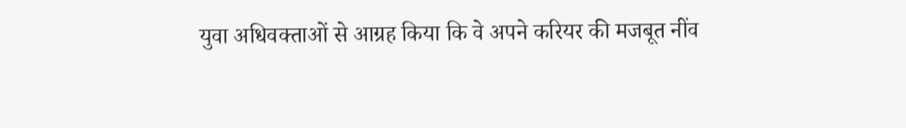युवा अधिवक्ताओं से आग्रह किया कि वे अपने करियर की मजबूत नींव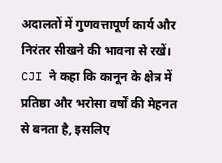अदालतों में गुणवत्तापूर्ण कार्य और निरंतर सीखने की भावना से रखें। CJI ने कहा कि कानून के क्षेत्र में प्रतिष्ठा और भरोसा वर्षों की मेहनत से बनता है, इसलिए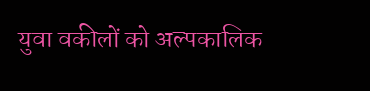युवा वकीलों को अल्पकालिक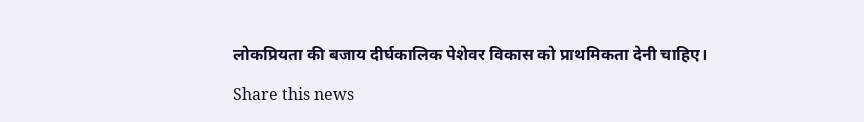लोकप्रियता की बजाय दीर्घकालिक पेशेवर विकास को प्राथमिकता देनी चाहिए।

Share this news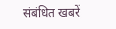संबंधित खबरें